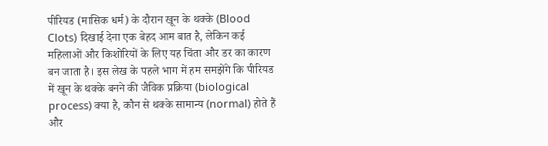पीरियड (मासिक धर्म) के दौरान खून के थक्के (Blood Clots) दिखाई देना एक बेहद आम बात है, लेकिन कई महिलाओं और किशोरियों के लिए यह चिंता और डर का कारण बन जाता है। इस लेख के पहले भाग में हम समझेंगे कि पीरियड में खून के थक्के बनने की जैविक प्रक्रिया (biological process) क्या है, कौन से थक्के सामान्य (normal) होते हैं और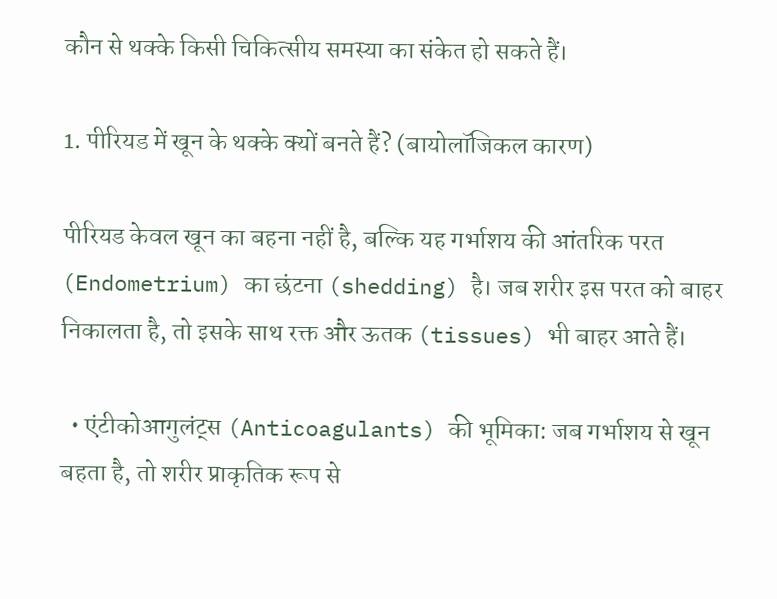कौन से थक्के किसी चिकित्सीय समस्या का संकेत हो सकते हैं।

1. पीरियड में खून के थक्के क्यों बनते हैं? (बायोलॉजिकल कारण)

पीरियड केवल खून का बहना नहीं है, बल्कि यह गर्भाशय की आंतरिक परत (Endometrium) का छंटना (shedding) है। जब शरीर इस परत को बाहर निकालता है, तो इसके साथ रक्त और ऊतक (tissues) भी बाहर आते हैं।

  • एंटीकोआगुलंट्स (Anticoagulants) की भूमिका: जब गर्भाशय से खून बहता है, तो शरीर प्राकृतिक रूप से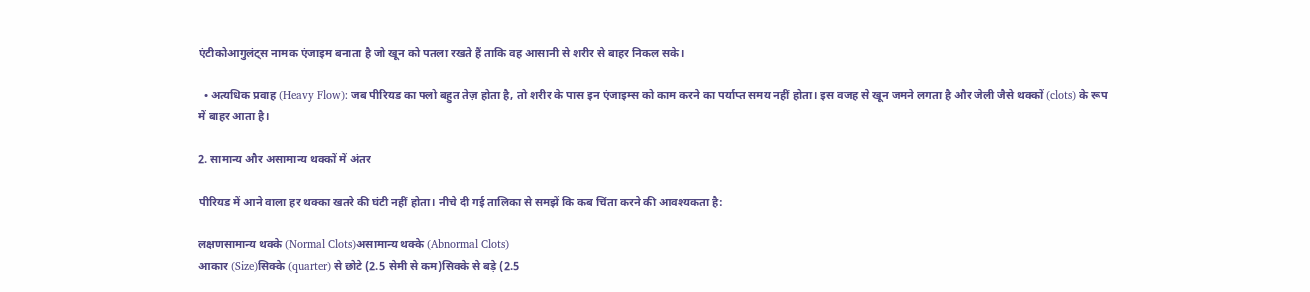एंटीकोआगुलंट्स नामक एंजाइम बनाता है जो खून को पतला रखते हैं ताकि वह आसानी से शरीर से बाहर निकल सके।

  • अत्यधिक प्रवाह (Heavy Flow): जब पीरियड का फ्लो बहुत तेज़ होता है, तो शरीर के पास इन एंजाइम्स को काम करने का पर्याप्त समय नहीं होता। इस वजह से खून जमने लगता है और जेली जैसे थक्कों (clots) के रूप में बाहर आता है।

2. सामान्य और असामान्य थक्कों में अंतर

पीरियड में आने वाला हर थक्का खतरे की घंटी नहीं होता। नीचे दी गई तालिका से समझें कि कब चिंता करने की आवश्यकता है:

लक्षणसामान्य थक्के (Normal Clots)असामान्य थक्के (Abnormal Clots)
आकार (Size)सिक्के (quarter) से छोटे (2.5 सेमी से कम)सिक्के से बड़े (2.5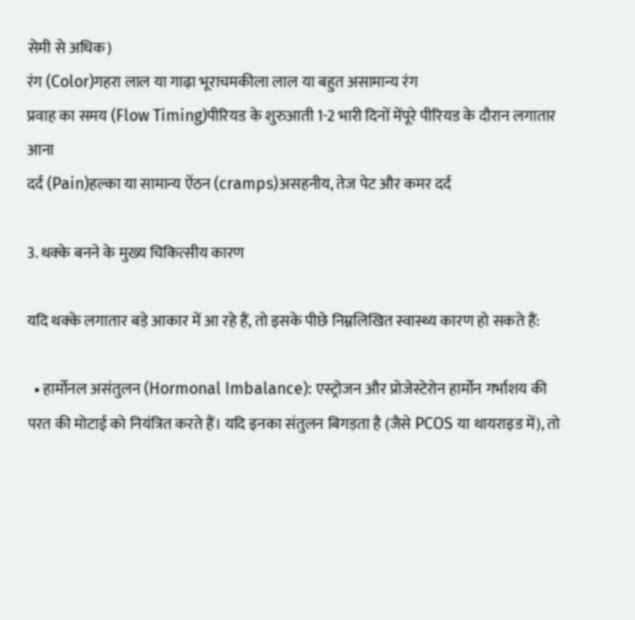सेमी से अधिक)
रंग (Color)गहरा लाल या गाढ़ा भूराचमकीला लाल या बहुत असामान्य रंग
प्रवाह का समय (Flow Timing)पीरियड के शुरुआती 1-2 भारी दिनों मेंपूरे पीरियड के दौरान लगातार आना
दर्द (Pain)हल्का या सामान्य ऐंठन (cramps)असहनीय, तेज पेट और कमर दर्द

3. थक्के बनने के मुख्य चिकित्सीय कारण

यदि थक्के लगातार बड़े आकार में आ रहे हैं, तो इसके पीछे निम्नलिखित स्वास्थ्य कारण हो सकते हैं:

  • हार्मोनल असंतुलन (Hormonal Imbalance): एस्ट्रोजन और प्रोजेस्टेरोन हार्मोन गर्भाशय की परत की मोटाई को नियंत्रित करते हैं। यदि इनका संतुलन बिगड़ता है (जैसे PCOS या थायराइड में), तो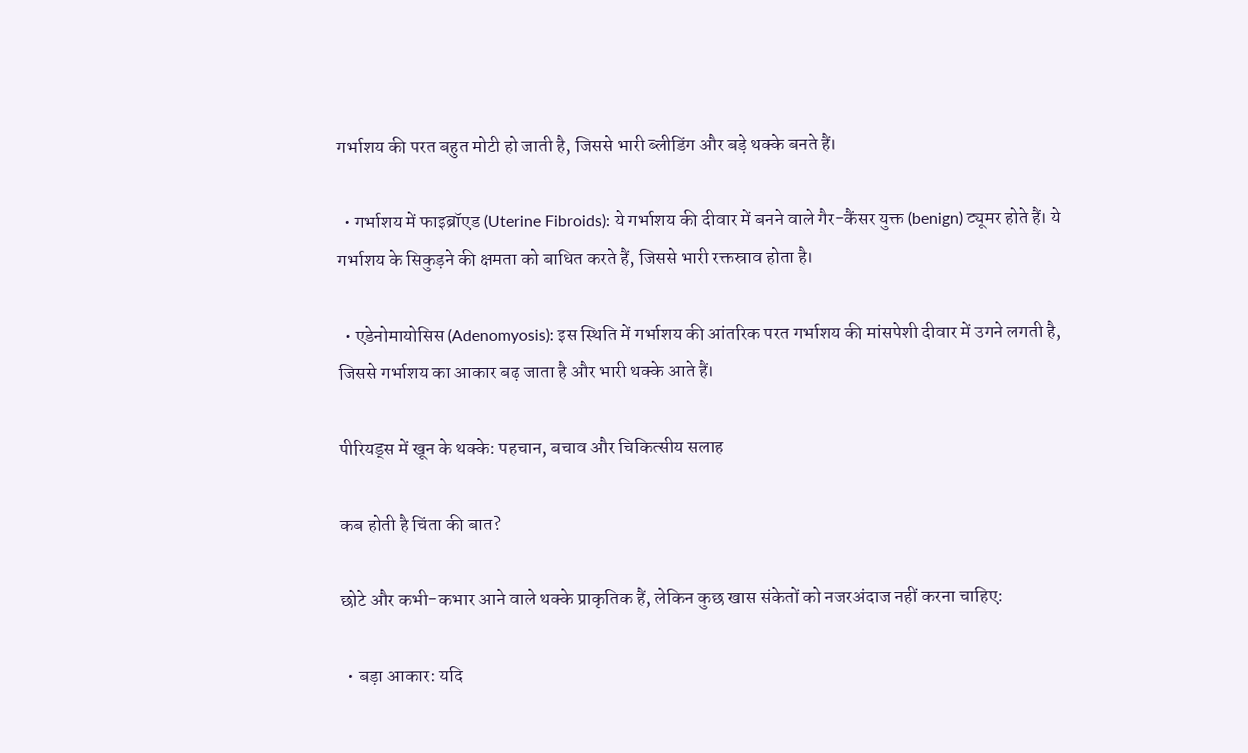गर्भाशय की परत बहुत मोटी हो जाती है, जिससे भारी ब्लीडिंग और बड़े थक्के बनते हैं।

  • गर्भाशय में फाइब्रॉएड (Uterine Fibroids): ये गर्भाशय की दीवार में बनने वाले गैर-कैंसर युक्त (benign) ट्यूमर होते हैं। ये गर्भाशय के सिकुड़ने की क्षमता को बाधित करते हैं, जिससे भारी रक्तस्राव होता है।

  • एडेनोमायोसिस (Adenomyosis): इस स्थिति में गर्भाशय की आंतरिक परत गर्भाशय की मांसपेशी दीवार में उगने लगती है, जिससे गर्भाशय का आकार बढ़ जाता है और भारी थक्के आते हैं।

पीरियड्स में खून के थक्के: पहचान, बचाव और चिकित्सीय सलाह

कब होती है चिंता की बात?

छोटे और कभी-कभार आने वाले थक्के प्राकृतिक हैं, लेकिन कुछ खास संकेतों को नजरअंदाज नहीं करना चाहिए:

  • बड़ा आकार: यदि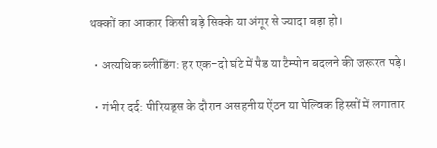थक्कों का आकार किसी बड़े सिक्के या अंगूर से ज्यादा बड़ा हो।

  • अत्यधिक ब्लीडिंग: हर एक-दो घंटे में पैड या टैम्पोन बदलने की जरूरत पड़े।

  • गंभीर दर्द: पीरियड्स के दौरान असहनीय ऐंठन या पेल्विक हिस्सों में लगातार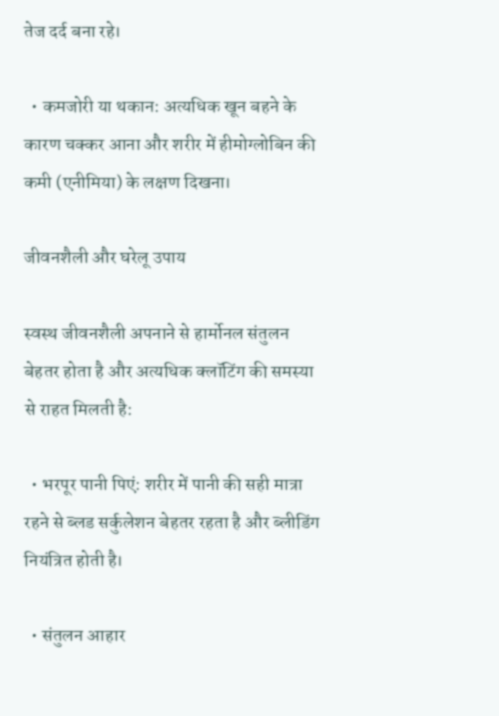तेज दर्द बना रहे।

  • कमजोरी या थकान: अत्यधिक खून बहने के कारण चक्कर आना और शरीर में हीमोग्लोबिन की कमी (एनीमिया) के लक्षण दिखना।

जीवनशैली और घरेलू उपाय

स्वस्थ जीवनशैली अपनाने से हार्मोनल संतुलन बेहतर होता है और अत्यधिक क्लॉटिंग की समस्या से राहत मिलती है:

  • भरपूर पानी पिएं: शरीर में पानी की सही मात्रा रहने से ब्लड सर्कुलेशन बेहतर रहता है और ब्लीडिंग नियंत्रित होती है।

  • संतुलन आहार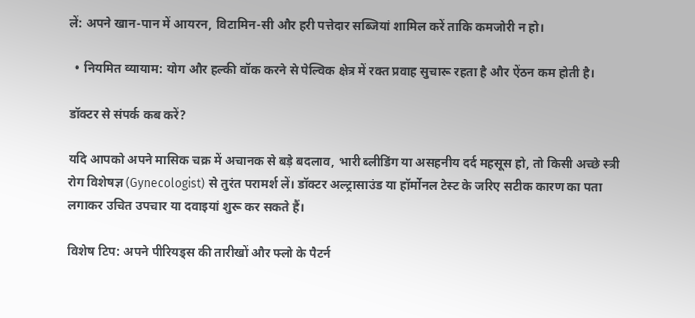लें: अपने खान-पान में आयरन, विटामिन-सी और हरी पत्तेदार सब्जियां शामिल करें ताकि कमजोरी न हो।

  • नियमित व्यायाम: योग और हल्की वॉक करने से पेल्विक क्षेत्र में रक्त प्रवाह सुचारू रहता है और ऐंठन कम होती है।

डॉक्टर से संपर्क कब करें?

यदि आपको अपने मासिक चक्र में अचानक से बड़े बदलाव, भारी ब्लीडिंग या असहनीय दर्द महसूस हो, तो किसी अच्छे स्त्री रोग विशेषज्ञ (Gynecologist) से तुरंत परामर्श लें। डॉक्टर अल्ट्रासाउंड या हॉर्मोनल टेस्ट के जरिए सटीक कारण का पता लगाकर उचित उपचार या दवाइयां शुरू कर सकते हैं।

विशेष टिप: अपने पीरियड्स की तारीखों और फ्लो के पैटर्न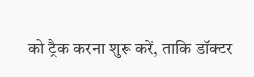को ट्रैक करना शुरू करें, ताकि डॉक्टर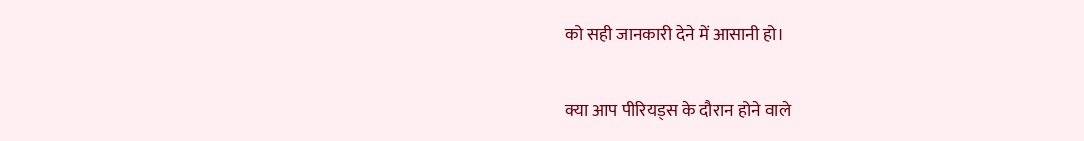को सही जानकारी देने में आसानी हो।

क्या आप पीरियड्स के दौरान होने वाले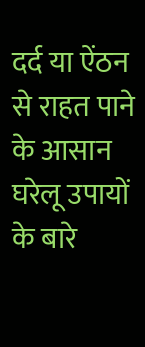दर्द या ऐंठन से राहत पाने के आसान घरेलू उपायों के बारे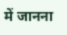में जानना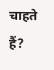चाहते हैं?